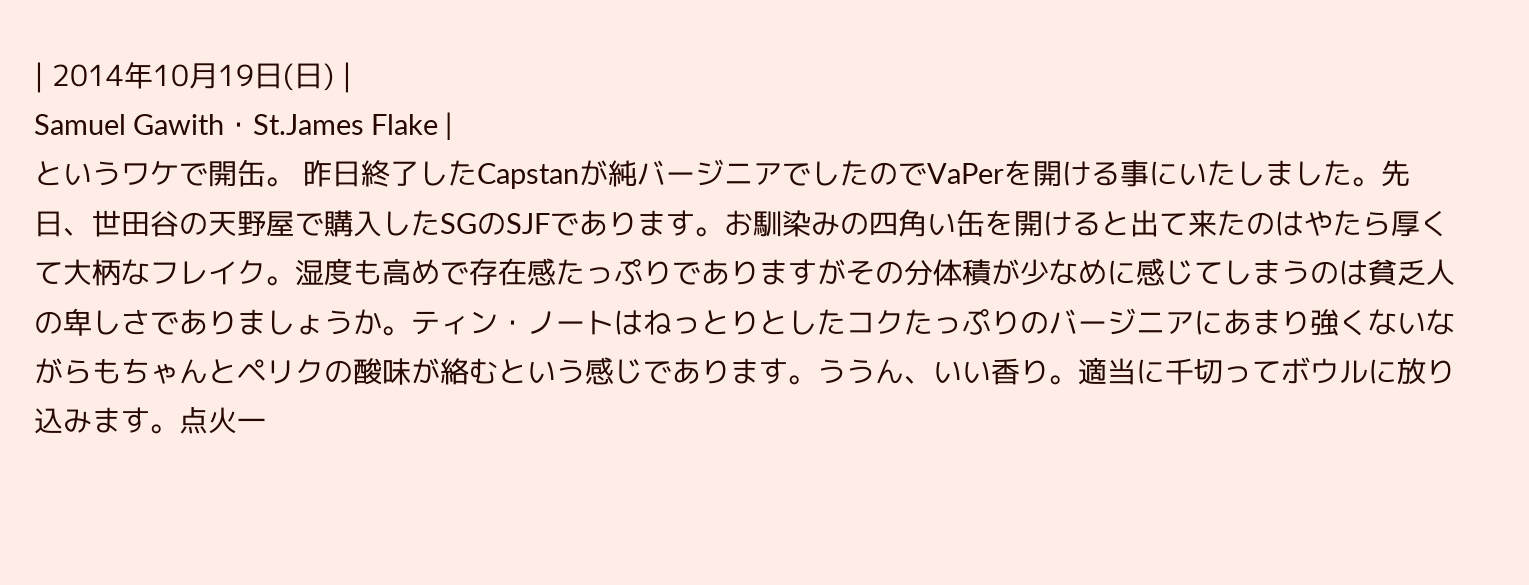| 2014年10月19日(日) |
Samuel Gawith・St.James Flake |
というワケで開缶。 昨日終了したCapstanが純バージニアでしたのでVaPerを開ける事にいたしました。先日、世田谷の天野屋で購入したSGのSJFであります。お馴染みの四角い缶を開けると出て来たのはやたら厚くて大柄なフレイク。湿度も高めで存在感たっぷりでありますがその分体積が少なめに感じてしまうのは貧乏人の卑しさでありましょうか。ティン・ノートはねっとりとしたコクたっぷりのバージニアにあまり強くないながらもちゃんとペリクの酸味が絡むという感じであります。ううん、いい香り。適当に千切ってボウルに放り込みます。点火一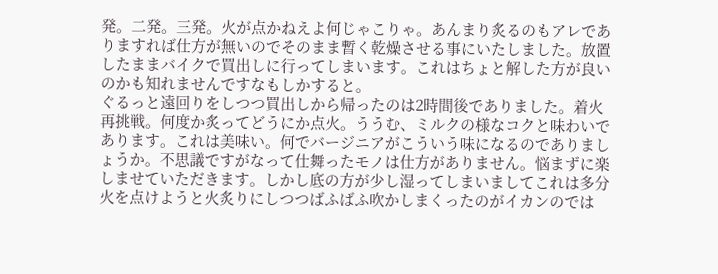発。二発。三発。火が点かねえよ何じゃこりゃ。あんまり炙るのもアレでありますれば仕方が無いのでそのまま暫く乾燥させる事にいたしました。放置したままバイクで買出しに行ってしまいます。これはちょと解した方が良いのかも知れませんですなもしかすると。
ぐるっと遠回りをしつつ買出しから帰ったのは2時間後でありました。着火再挑戦。何度か炙ってどうにか点火。ううむ、ミルクの様なコクと味わいであります。これは美味い。何でバージニアがこういう味になるのでありましょうか。不思議ですがなって仕舞ったモノは仕方がありません。悩まずに楽しませていただきます。しかし底の方が少し湿ってしまいましてこれは多分火を点けようと火炙りにしつつばふばふ吹かしまくったのがイカンのでは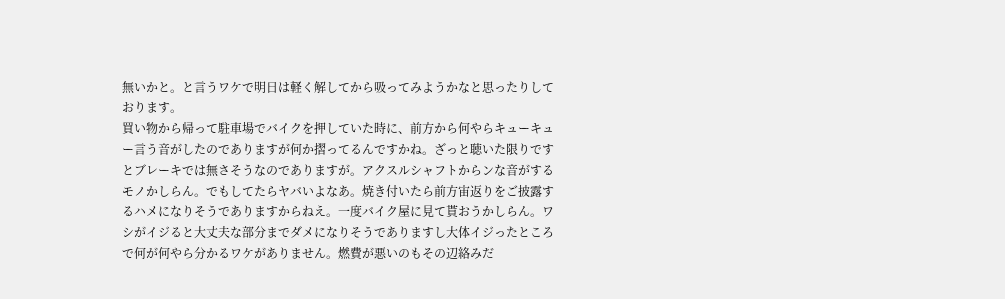無いかと。と言うワケで明日は軽く解してから吸ってみようかなと思ったりしております。
買い物から帰って駐車場でバイクを押していた時に、前方から何やらキューキュー言う音がしたのでありますが何か摺ってるんですかね。ざっと聴いた限りですとブレーキでは無さそうなのでありますが。アクスルシャフトからンな音がするモノかしらん。でもしてたらヤバいよなあ。焼き付いたら前方宙返りをご披露するハメになりそうでありますからねえ。一度バイク屋に見て貰おうかしらん。ワシがイジると大丈夫な部分までダメになりそうでありますし大体イジったところで何が何やら分かるワケがありません。燃費が悪いのもその辺絡みだ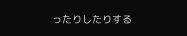ったりしたりする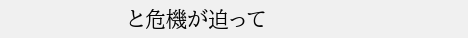と危機が迫って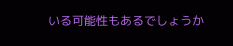いる可能性もあるでしょうか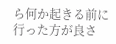ら何か起きる前に行った方が良さ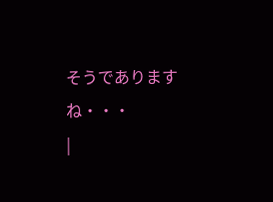そうでありますね・・・
|